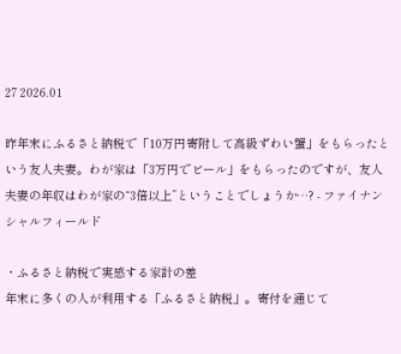27 2026.01

昨年末にふるさと納税で「10万円寄附して高級ずわい蟹」をもらったという友人夫妻。わが家は「3万円でビール」をもらったのですが、友人夫妻の年収はわが家の“3倍以上”ということでしょうか…? - ファイナンシャルフィールド

・ふるさと納税で実感する家計の差
年末に多くの人が利用する「ふるさと納税」。寄付を通じて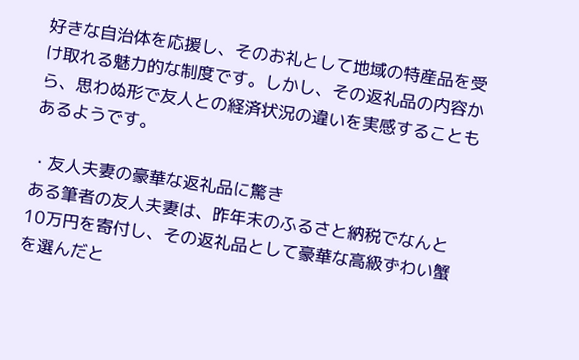好きな自治体を応援し、そのお礼として地域の特産品を受け取れる魅力的な制度です。しかし、その返礼品の内容から、思わぬ形で友人との経済状況の違いを実感することもあるようです。

・友人夫妻の豪華な返礼品に驚き
ある筆者の友人夫妻は、昨年末のふるさと納税でなんと10万円を寄付し、その返礼品として豪華な高級ずわい蟹を選んだと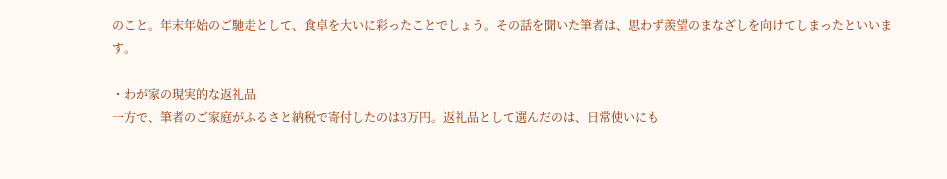のこと。年末年始のご馳走として、食卓を大いに彩ったことでしょう。その話を聞いた筆者は、思わず羨望のまなざしを向けてしまったといいます。

・わが家の現実的な返礼品
一方で、筆者のご家庭がふるさと納税で寄付したのは3万円。返礼品として選んだのは、日常使いにも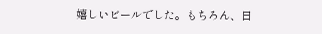嬉しいビールでした。もちろん、日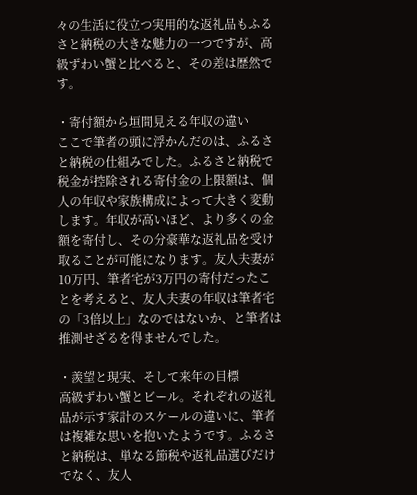々の生活に役立つ実用的な返礼品もふるさと納税の大きな魅力の一つですが、高級ずわい蟹と比べると、その差は歴然です。

・寄付額から垣間見える年収の違い
ここで筆者の頭に浮かんだのは、ふるさと納税の仕組みでした。ふるさと納税で税金が控除される寄付金の上限額は、個人の年収や家族構成によって大きく変動します。年収が高いほど、より多くの金額を寄付し、その分豪華な返礼品を受け取ることが可能になります。友人夫妻が10万円、筆者宅が3万円の寄付だったことを考えると、友人夫妻の年収は筆者宅の「3倍以上」なのではないか、と筆者は推測せざるを得ませんでした。

・羨望と現実、そして来年の目標
高級ずわい蟹とビール。それぞれの返礼品が示す家計のスケールの違いに、筆者は複雑な思いを抱いたようです。ふるさと納税は、単なる節税や返礼品選びだけでなく、友人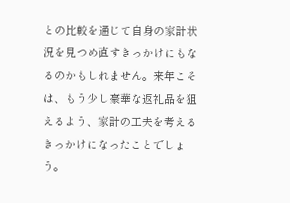との比較を通じて自身の家計状況を見つめ直すきっかけにもなるのかもしれません。来年こそは、もう少し豪華な返礼品を狙えるよう、家計の工夫を考えるきっかけになったことでしょう。